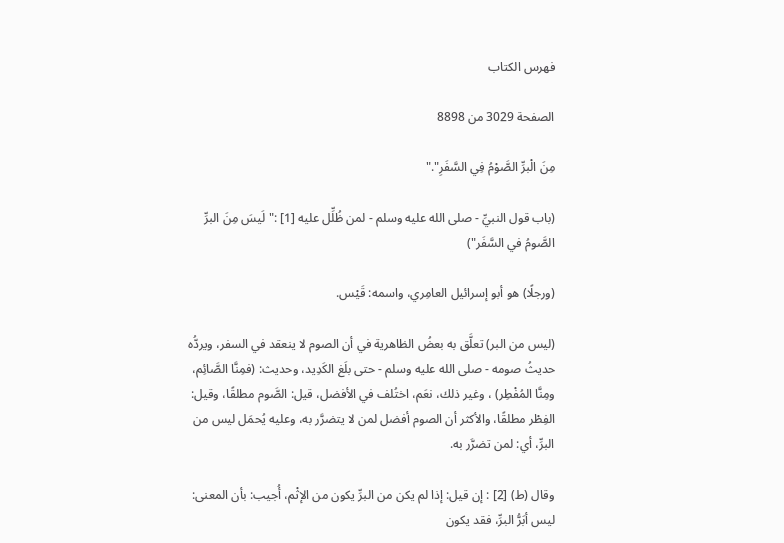فهرس الكتاب

الصفحة 3029 من 8898

مِنَ الْبرِّ الصَّوْمُ فِي السَّفَرِ"."

(باب قول النبيِّ - صلى الله عليه وسلم - لمن ظُلِّل عليه [1] :"لَيسَ مِنَ البرِّ الصَّومُ في السَّفَر")

(ورجلًا) هو أبو إسرائيل العامِري، واسمه: قَيْس.

(ليس من البر) تعلَّق به بعضُ الظاهرية في أن الصوم لا ينعقد في السفر، ويردُّه حديثُ صومه - صلى الله عليه وسلم - حتى بلَغ الكَدِيد، وحديث: (فمِنَّا الصَّائِم، ومِنَّا المُفْطِر) ، وغير ذلك، نعَم، اختُلف في الأفضل، قيل: الصَّوم مطلقًا، وقيل: الفِطْر مطلقًا، والأكثر أن الصوم أفضل لمن لا يتضرَّر به، وعليه يُحمَل ليس من البرِّ، أي: لمن تضرَّر به.

وقال (ط) [2] : إن قيل: إذا لم يكن من البرِّ يكون من الإثْم، أُجيب: بأن المعنى: ليس أبَرُّ البرِّ، فقد يكون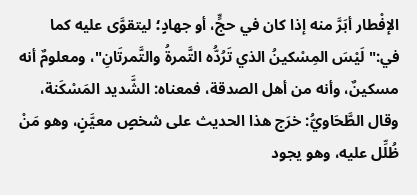الإفْطار أبَرَّ منه إذا كان في حجٍّ، أو جهادٍ؛ ليتقوَّى عليه كما في:"لَيْسَ المِسْكينُ الذي تَرُدُّه التَّمرةُ والتَّمرتَانِ"، ومعلومٌ أنه مسكينٌ، وأنه من أهل الصدقة، فمعناه: الشَّديد المَسْكَنة، وقال الطَّحَاويُّ: خرَج هذا الحديث على شخصٍ معيَّنٍ، وهو مَنْ ظُلِّل عليه، وهو يجود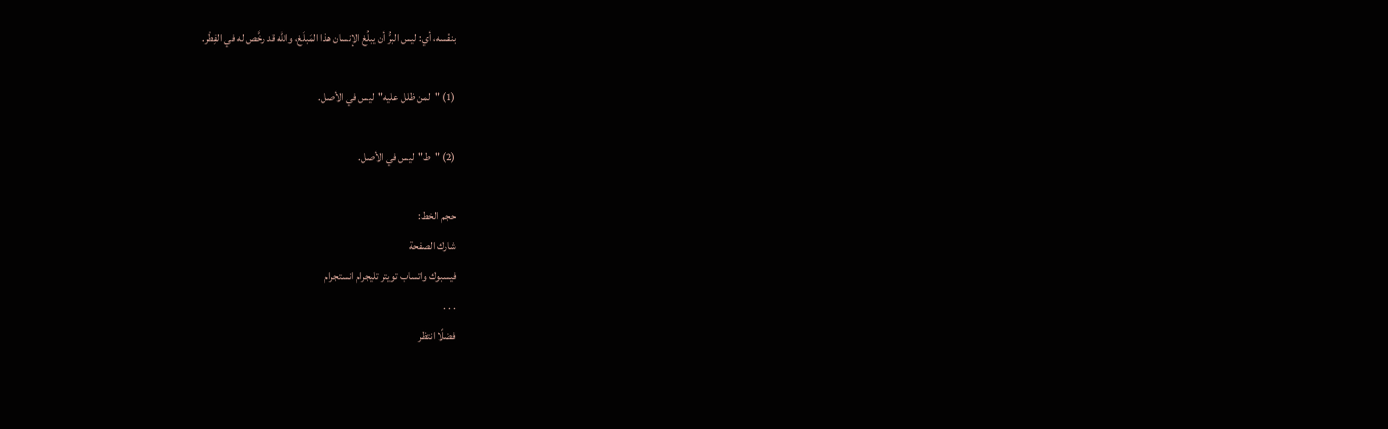بنفْسه، أي: ليس البرُّ أن يبلُغ الإنسان هذا المَبلَغ، والله قد رخَّص له في الفِطْر.

(1) "لمن ظلل عليه"ليس في الأصل.

(2) "ط"ليس في الأصل.

حجم الخط:
شارك الصفحة
فيسبوك واتساب تويتر تليجرام انستجرام
. . .
فضلًا انتظر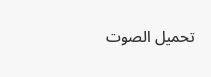تحميل الصوت